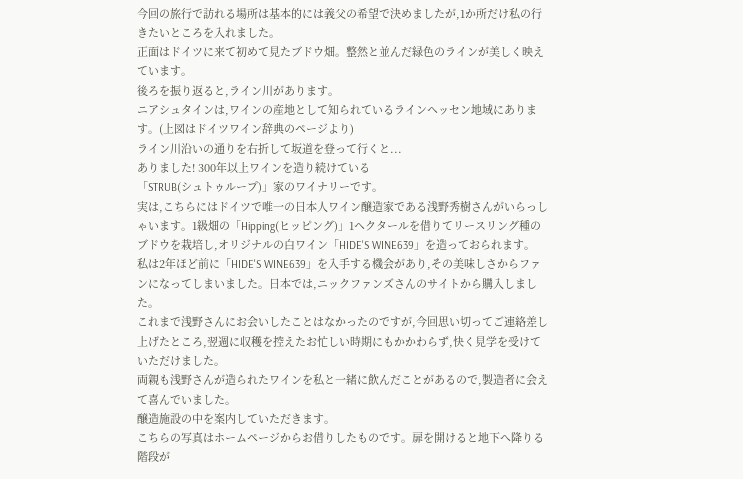今回の旅行で訪れる場所は基本的には義父の希望で決めましたが,1か所だけ私の行きたいところを入れました。
正面はドイツに来て初めて見たブドウ畑。整然と並んだ緑色のラインが美しく映えています。
後ろを振り返ると,ライン川があります。
ニアシュタインは,ワインの産地として知られているラインヘッセン地域にあります。(上図はドイツワイン辞典のページより)
ライン川沿いの通りを右折して坂道を登って行くと...
ありました! 300年以上ワインを造り続けている
「STRUB(シュトゥループ)」家のワイナリーです。
実は,こちらにはドイツで唯一の日本人ワイン醸造家である浅野秀樹さんがいらっしゃいます。1級畑の「Hipping(ヒッピング)」1ヘクタールを借りてリースリング種のブドウを栽培し,オリジナルの白ワイン「HIDE'S WINE639」を造っておられます。
私は2年ほど前に「HIDE'S WINE639」を入手する機会があり,その美味しさからファンになってしまいました。日本では,ニックファンズさんのサイトから購入しました。
これまで浅野さんにお会いしたことはなかったのですが,今回思い切ってご連絡差し上げたところ,翌週に収穫を控えたお忙しい時期にもかかわらず,快く見学を受けていただけました。
両親も浅野さんが造られたワインを私と一緒に飲んだことがあるので,製造者に会えて喜んでいました。
醸造施設の中を案内していただきます。
こちらの写真はホームページからお借りしたものです。扉を開けると地下へ降りる階段が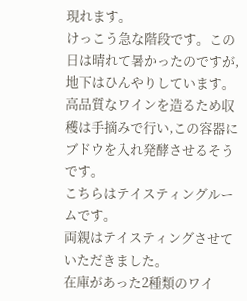現れます。
けっこう急な階段です。この日は晴れて暑かったのですが,地下はひんやりしています。
高品質なワインを造るため収穫は手摘みで行い,この容器にブドウを入れ発酵させるそうです。
こちらはテイスティングルームです。
両親はテイスティングさせていただきました。
在庫があった2種類のワイ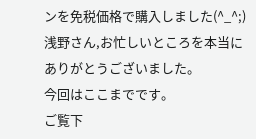ンを免税価格で購入しました(^_^;)
浅野さん,お忙しいところを本当にありがとうございました。
今回はここまでです。
ご覧下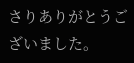さりありがとうございました。